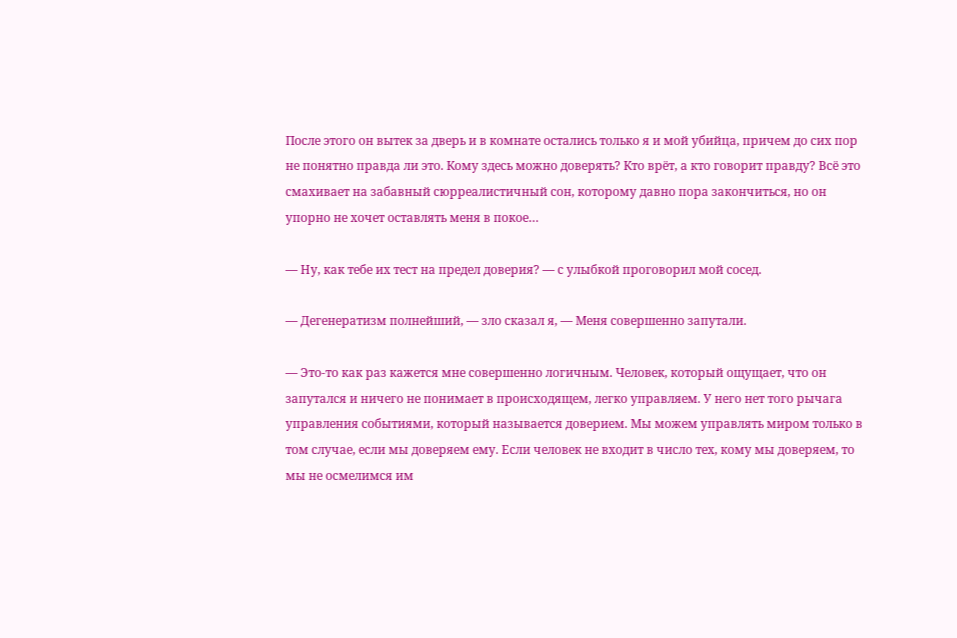После этого он вытек за дверь и в комнате остались только я и мой убийца, причем до сих пор не понятно правда ли это. Кому здесь можно доверять? Кто врёт, а кто говорит правду? Всё это смахивает на забавный сюрреалистичный сон, которому давно пора закончиться, но он упорно не хочет оставлять меня в покое…

— Ну, как тебе их тест на предел доверия? — с улыбкой проговорил мой сосед.

— Дегенератизм полнейший, — зло сказал я, — Меня совершенно запутали.

— Это-то как раз кажется мне совершенно логичным. Человек, который ощущает, что он запутался и ничего не понимает в происходящем, легко управляем. У него нет того рычага управления событиями, который называется доверием. Мы можем управлять миром только в том случае, если мы доверяем ему. Если человек не входит в число тех, кому мы доверяем, то мы не осмелимся им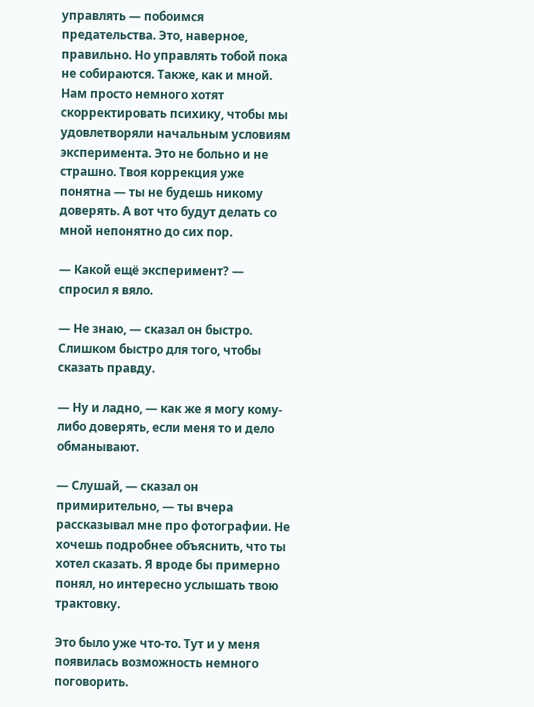управлять — побоимся предательства. Это, наверное, правильно. Но управлять тобой пока не собираются. Также, как и мной. Нам просто немного хотят скорректировать психику, чтобы мы удовлетворяли начальным условиям эксперимента. Это не больно и не страшно. Твоя коррекция уже понятна — ты не будешь никому доверять. А вот что будут делать со мной непонятно до сих пор.

— Какой ещё эксперимент? — спросил я вяло.

— Не знаю, — сказал он быстро. Слишком быстро для того, чтобы сказать правду.

— Ну и ладно, — как же я могу кому-либо доверять, если меня то и дело обманывают.

— Слушай, — сказал он примирительно, — ты вчера рассказывал мне про фотографии. Не хочешь подробнее объяснить, что ты хотел сказать. Я вроде бы примерно понял, но интересно услышать твою трактовку.

Это было уже что-то. Тут и у меня появилась возможность немного поговорить.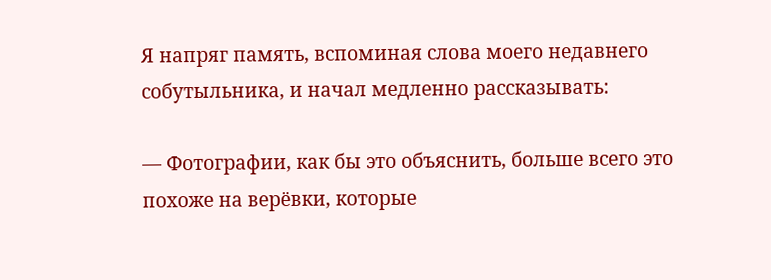Я напряг память, вспоминая слова моего недавнего собутыльника, и начал медленно рассказывать:

— Фотографии, как бы это объяснить, больше всего это похоже на верёвки, которые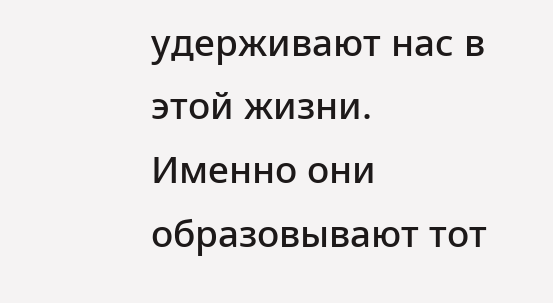удерживают нас в этой жизни. Именно они образовывают тот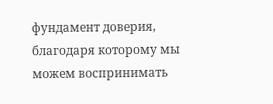фундамент доверия, благодаря которому мы можем воспринимать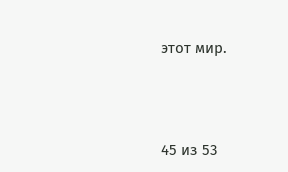этот мир.



45 из 53